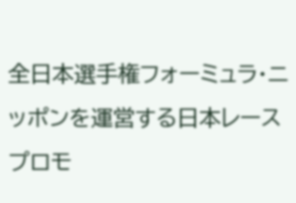全日本選手権フォーミュラ・ニッポンを運営する日本レースプロモ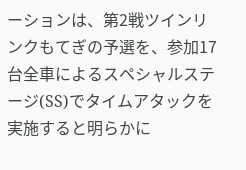ーションは、第2戦ツインリンクもてぎの予選を、参加17台全車によるスペシャルステージ(SS)でタイムアタックを実施すると明らかに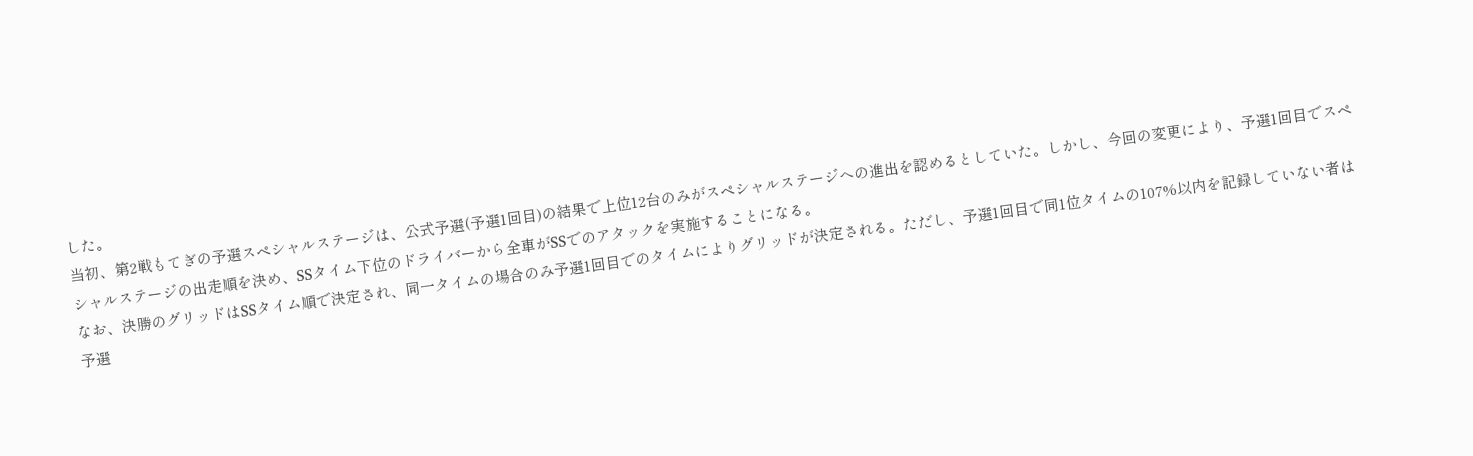した。
当初、第2戦もてぎの予選スペシャルステージは、公式予選(予選1回目)の結果で上位12台のみがスペシャルステージへの進出を認めるとしていた。しかし、今回の変更により、予選1回目でスペシャルステージの出走順を決め、SSタイム下位のドライバーから全車がSSでのアタックを実施することになる。
なお、決勝のグリッドはSSタイム順で決定され、同一タイムの場合のみ予選1回目でのタイムによりグリッドが決定される。ただし、予選1回目で同1位タイムの107%以内を記録していない者は予選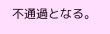不通過となる。